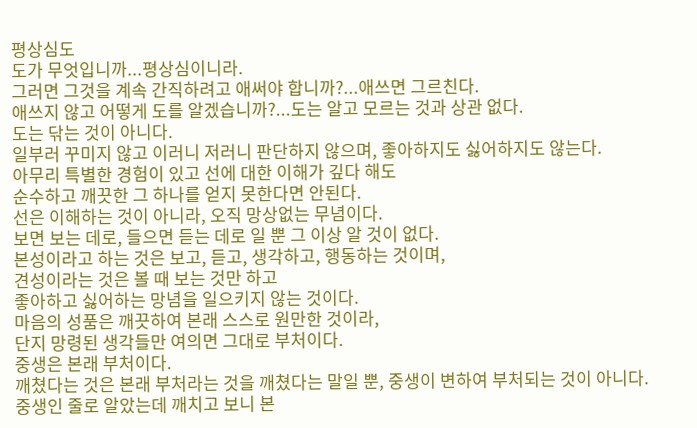평상심도
도가 무엇입니까...평상심이니라.
그러면 그것을 계속 간직하려고 애써야 합니까?...애쓰면 그르친다.
애쓰지 않고 어떻게 도를 알겠습니까?...도는 알고 모르는 것과 상관 없다.
도는 닦는 것이 아니다.
일부러 꾸미지 않고 이러니 저러니 판단하지 않으며, 좋아하지도 싫어하지도 않는다.
아무리 특별한 경험이 있고 선에 대한 이해가 깊다 해도
순수하고 깨끗한 그 하나를 얻지 못한다면 안된다.
선은 이해하는 것이 아니라, 오직 망상없는 무념이다.
보면 보는 데로, 들으면 듣는 데로 일 뿐 그 이상 알 것이 없다.
본성이라고 하는 것은 보고, 듣고, 생각하고, 행동하는 것이며,
견성이라는 것은 볼 때 보는 것만 하고
좋아하고 싫어하는 망념을 일으키지 않는 것이다.
마음의 성품은 깨끗하여 본래 스스로 원만한 것이라,
단지 망령된 생각들만 여의면 그대로 부처이다.
중생은 본래 부처이다.
깨쳤다는 것은 본래 부처라는 것을 깨쳤다는 말일 뿐, 중생이 변하여 부처되는 것이 아니다.
중생인 줄로 알았는데 깨치고 보니 본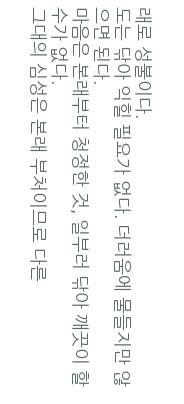래로 성불이다.
도는 닦아 익힐 필요가 없다. 더러움에 물들지만 않으면 된다.
마음은 본래부터 청정한 것, 일부러 닦아 깨끗이 할 수가 없다.
그대의 심성은 본래 부처이므로 다른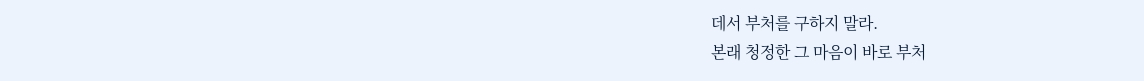데서 부처를 구하지 말라.
본래 청정한 그 마음이 바로 부처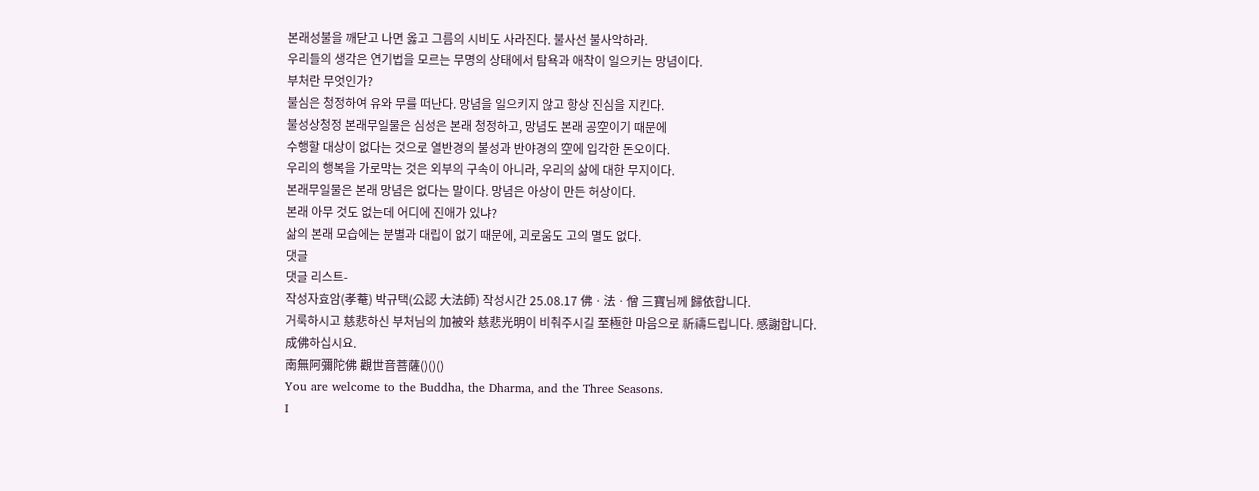본래성불을 깨닫고 나면 옳고 그름의 시비도 사라진다. 불사선 불사악하라.
우리들의 생각은 연기법을 모르는 무명의 상태에서 탐욕과 애착이 일으키는 망념이다.
부처란 무엇인가?
불심은 청정하여 유와 무를 떠난다. 망념을 일으키지 않고 항상 진심을 지킨다.
불성상청정 본래무일물은 심성은 본래 청정하고, 망념도 본래 공空이기 때문에
수행할 대상이 없다는 것으로 열반경의 불성과 반야경의 空에 입각한 돈오이다.
우리의 행복을 가로막는 것은 외부의 구속이 아니라, 우리의 삶에 대한 무지이다.
본래무일물은 본래 망념은 없다는 말이다. 망념은 아상이 만든 허상이다.
본래 아무 것도 없는데 어디에 진애가 있냐?
삶의 본래 모습에는 분별과 대립이 없기 때문에, 괴로움도 고의 멸도 없다.
댓글
댓글 리스트-
작성자효암(孝菴) 박규택(公認 大法師) 작성시간 25.08.17 佛ㆍ法ㆍ僧 三寶님께 歸依합니다.
거룩하시고 慈悲하신 부처님의 加被와 慈悲光明이 비춰주시길 至極한 마음으로 祈禱드립니다. 感謝합니다.
成佛하십시요.
南無阿彌陀佛 觀世音菩薩()()()
You are welcome to the Buddha, the Dharma, and the Three Seasons.
I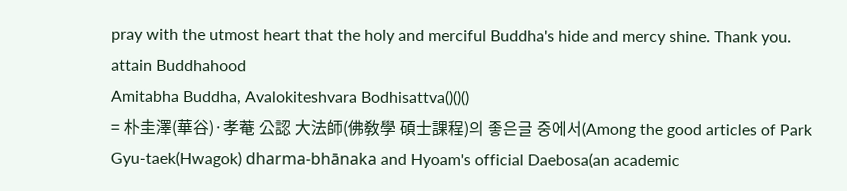pray with the utmost heart that the holy and merciful Buddha's hide and mercy shine. Thank you.
attain Buddhahood
Amitabha Buddha, Avalokiteshvara Bodhisattva()()()
= 朴圭澤(華谷)·孝菴 公認 大法師(佛敎學 碩士課程)의 좋은글 중에서(Among the good articles of Park Gyu-taek(Hwagok) dharma-bhānaka and Hyoam's official Daebosa(an academic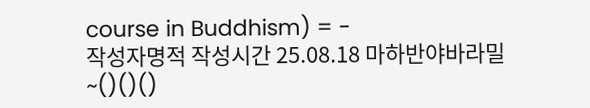course in Buddhism) = -
작성자명적 작성시간 25.08.18 마하반야바라밀 ~()()()